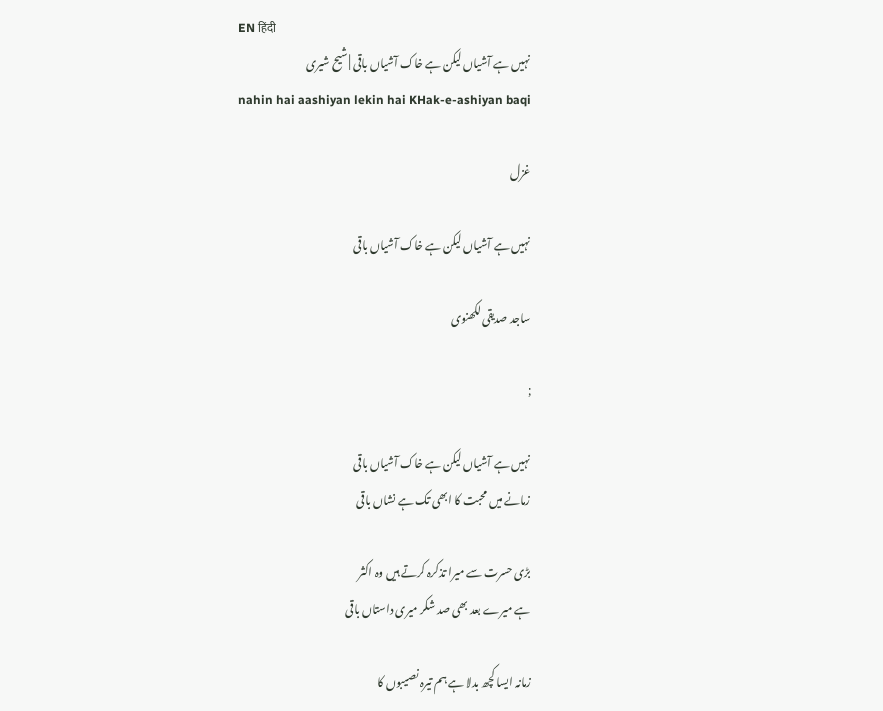EN हिंदी
نہیں ہے آشیاں لیکن ہے خاک آشیاں باقی | شیح شیری
nahin hai aashiyan lekin hai KHak-e-ashiyan baqi

غزل

نہیں ہے آشیاں لیکن ہے خاک آشیاں باقی

ساجد صدیقی لکھنوی

;

نہیں ہے آشیاں لیکن ہے خاک آشیاں باقی
زمانے میں محبت کا ابھی تک ہے نشاں باقی

بڑی حسرت سے میرا تذکرہ کرتے ہیں وہ اکثر
ہے میرے بعد بھی صد شکر میری داستاں باقی

زمانہ ایسا کچھ بدلا ہے ہم تیرہ نصیبوں کا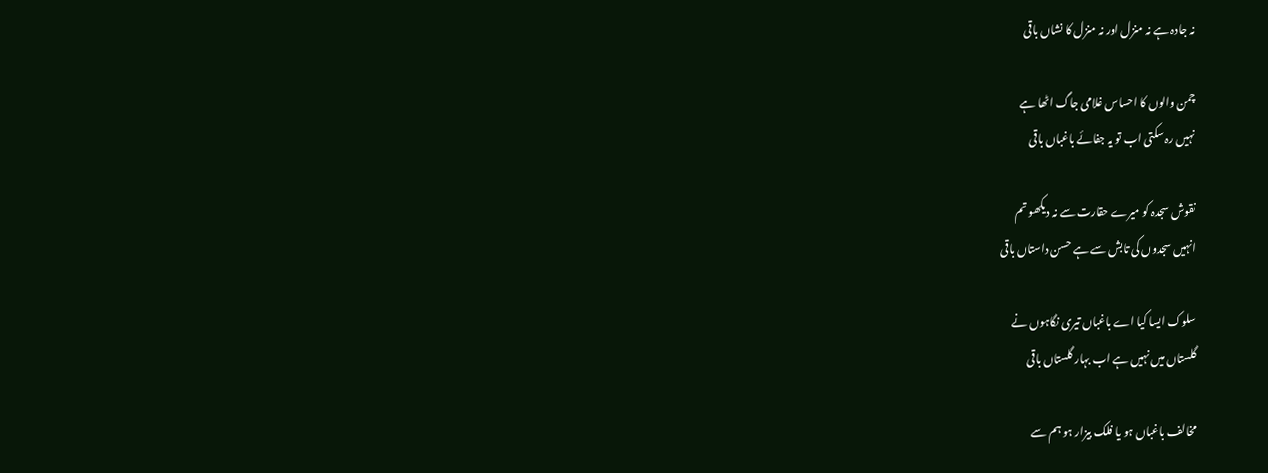نہ جادہ ہے نہ منزل اور نہ منزل کا نشاں باقی

چمن والوں کا احساس غلامی جاگ اٹھا ہے
نہیں رہ سکتی اب تو یہ جفائے باغباں باقی

نقوش سجدہ کو میرے حقارت سے نہ دیکھو تم
انہیں سجدوں کی تابش سے ہے حسن داستاں باقی

سلوک ایسا کیا اے باغباں تیری نگاہوں نے
گلستاں میں نہیں ہے اب بہار گلستاں باقی

مخالف باغباں ہو یا فلک بیزار ہو ہم سے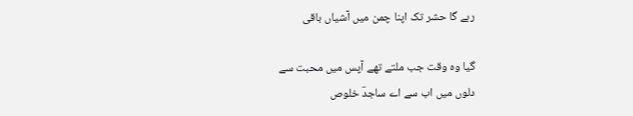رہے گا حشر تک اپنا چمن میں آشیاں باقی

گیا وہ وقت جب ملتے تھے آپس میں محبت سے
دلوں میں اب سے اے ساجدؔ خلوص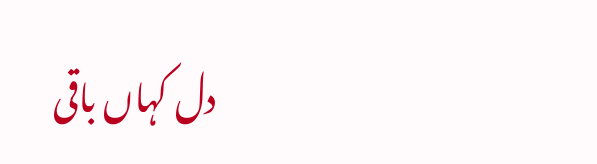دل کہاں باقی